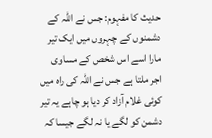حدیث کا مفہوم: جس نے اللہ کے دشمنوں کے چہروں میں ایک تیر مارا اسے اس شخص کے مساوی اجر ملتا ہے جس نے اللہ کی راہ میں کوئی غلام آزاد کر دیا ہو چاہے یہ تیر دشمن کو لگے یا نہ لگے جیسا کہ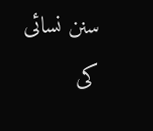سنن نسائی کی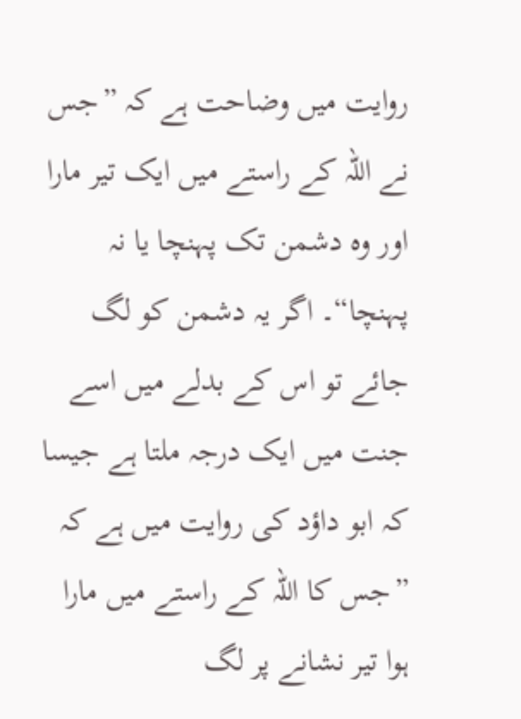روایت میں وضاحت ہے کہ ”جس نے اللہ کے راستے میں ایک تیر مارا اور وہ دشمن تک پہنچا یا نہ پہنچا“۔ اگر یہ دشمن کو لگ جائے تو اس کے بدلے میں اسے جنت میں ایک درجہ ملتا ہے جیسا کہ ابو داؤد کی روایت میں ہے کہ ”جس کا اللہ کے راستے میں مارا ہوا تیر نشانے پر لگ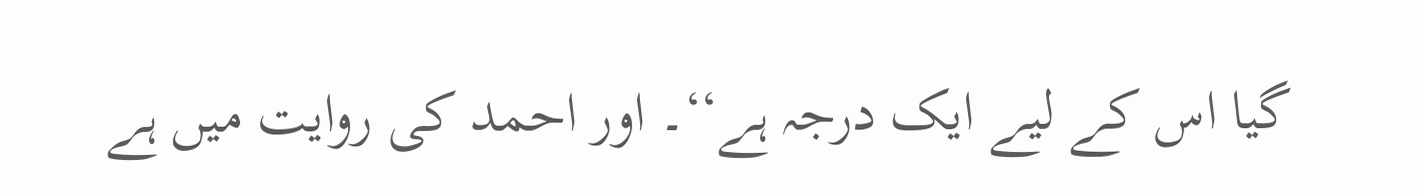گیا اس کے لیے ایک درجہ ہے‘‘۔ اور احمد کی روایت میں ہے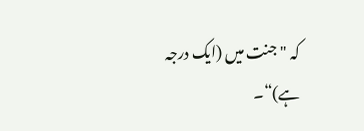کہ "جنت میں (ایک درجہ ہے)“۔